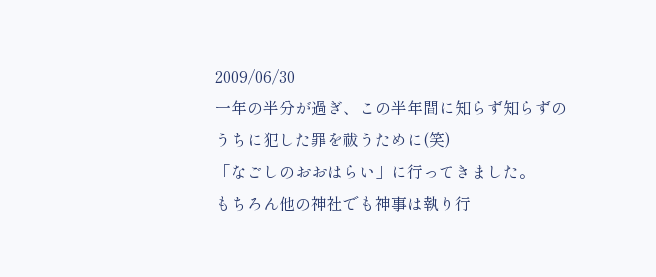2009/06/30
一年の半分が過ぎ、この半年間に知らず知らずのうちに犯した罪を祓うために(笑)
「なごしのおおはらい」に行ってきました。
もちろん他の神社でも神事は執り行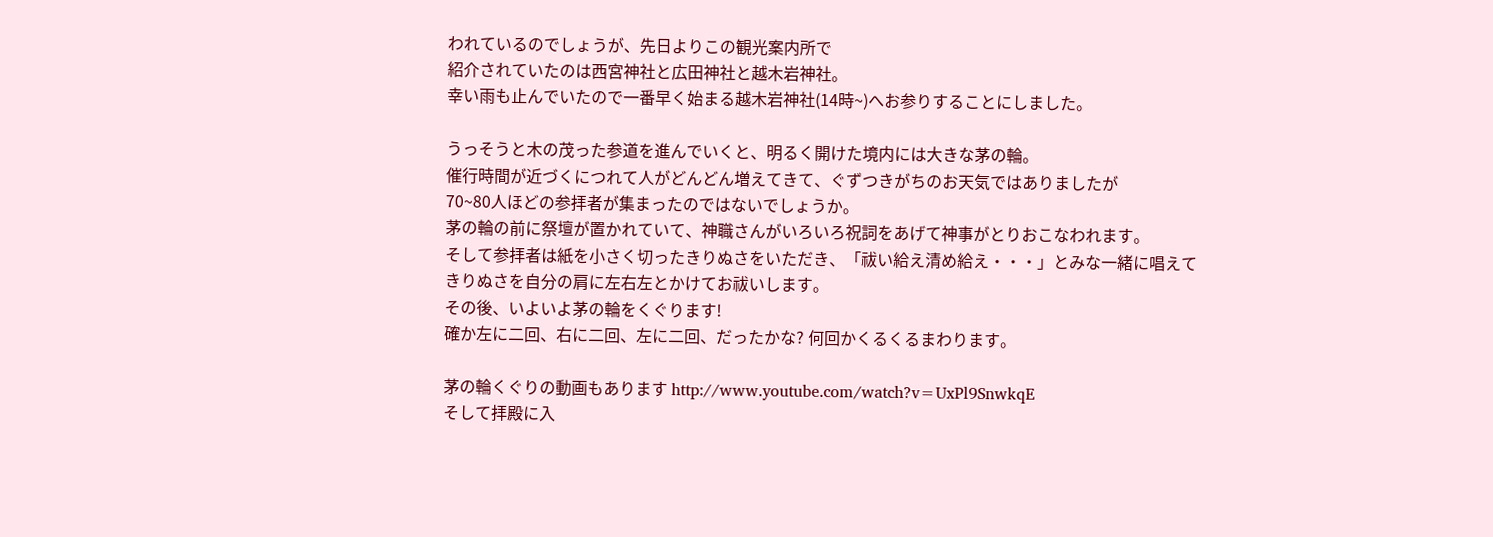われているのでしょうが、先日よりこの観光案内所で
紹介されていたのは西宮神社と広田神社と越木岩神社。
幸い雨も止んでいたので一番早く始まる越木岩神社(14時~)へお参りすることにしました。

うっそうと木の茂った参道を進んでいくと、明るく開けた境内には大きな茅の輪。
催行時間が近づくにつれて人がどんどん増えてきて、ぐずつきがちのお天気ではありましたが
70~80人ほどの参拝者が集まったのではないでしょうか。
茅の輪の前に祭壇が置かれていて、神職さんがいろいろ祝詞をあげて神事がとりおこなわれます。
そして参拝者は紙を小さく切ったきりぬさをいただき、「祓い給え清め給え・・・」とみな一緒に唱えて
きりぬさを自分の肩に左右左とかけてお祓いします。
その後、いよいよ茅の輪をくぐります!
確か左に二回、右に二回、左に二回、だったかな? 何回かくるくるまわります。

茅の輪くぐりの動画もあります http://www.youtube.com/watch?v=UxPl9SnwkqE
そして拝殿に入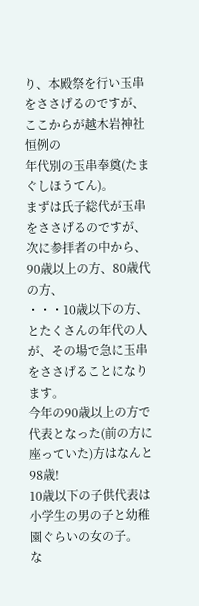り、本殿祭を行い玉串をささげるのですが、ここからが越木岩神社恒例の
年代別の玉串奉奠(たまぐしほうてん)。
まずは氏子総代が玉串をささげるのですが、次に参拝者の中から、90歳以上の方、80歳代の方、
・・・10歳以下の方、とたくさんの年代の人が、その場で急に玉串をささげることになります。
今年の90歳以上の方で代表となった(前の方に座っていた)方はなんと98歳!
10歳以下の子供代表は小学生の男の子と幼稚園ぐらいの女の子。
な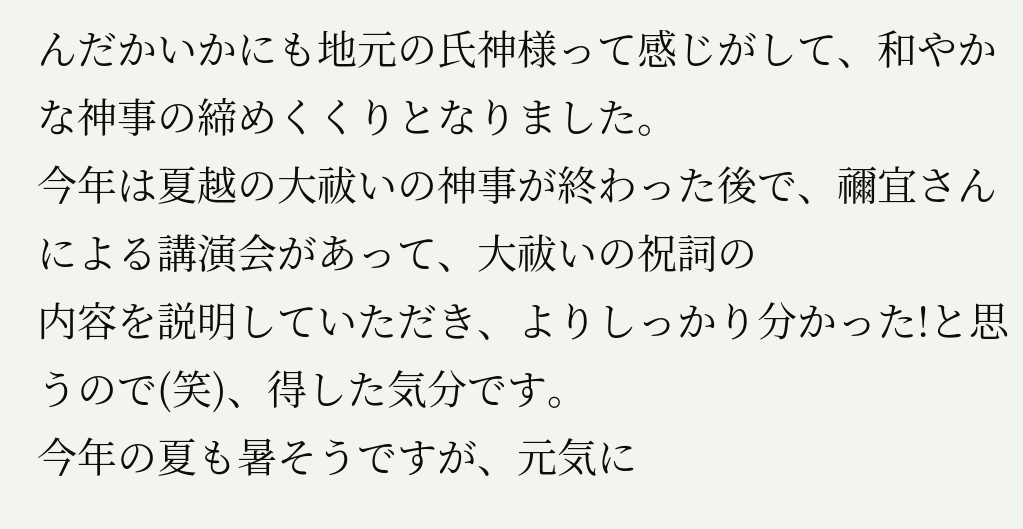んだかいかにも地元の氏神様って感じがして、和やかな神事の締めくくりとなりました。
今年は夏越の大祓いの神事が終わった後で、禰宜さんによる講演会があって、大祓いの祝詞の
内容を説明していただき、よりしっかり分かった!と思うので(笑)、得した気分です。
今年の夏も暑そうですが、元気に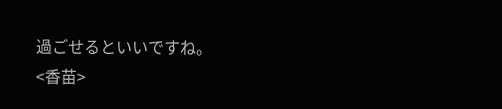過ごせるといいですね。
<香苗>